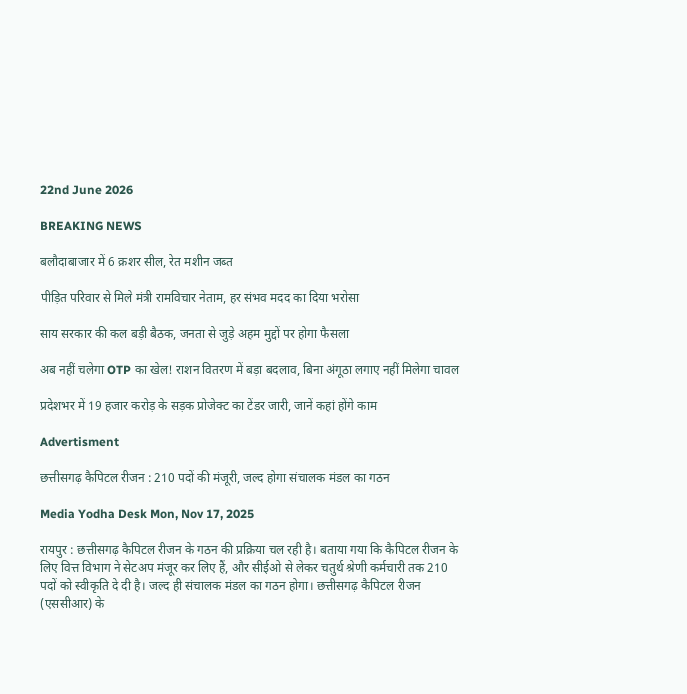22nd June 2026

BREAKING NEWS

बलौदाबाजार में 6 क्रशर सील, रेत मशीन जब्त

पीड़ित परिवार से मिले मंत्री रामविचार नेताम, हर संभव मदद का दिया भरोसा

साय सरकार की कल बड़ी बैठक, जनता से जुड़े अहम मुद्दों पर होगा फैसला

अब नहीं चलेगा OTP का खेल! राशन वितरण में बड़ा बदलाव, बिना अंगूठा लगाए नहीं मिलेगा चावल

प्रदेशभर में 19 हजार करोड़ के सड़क प्रोजेक्ट का टेंडर जारी, जानें कहां होंगे काम

Advertisment

छत्तीसगढ़ कैपिटल रीजन : 210 पदों की मंजूरी, जल्द होगा संचालक मंडल का गठन

Media Yodha Desk Mon, Nov 17, 2025

रायपुर : छत्तीसगढ़ कैपिटल रीजन के गठन की प्रक्रिया चल रही है। बताया गया कि कैपिटल रीजन के लिए वित्त विभाग ने सेटअप मंजूर कर लिए हैं, और सीईओ से लेकर चतुर्थ श्रेणी कर्मचारी तक 210 पदों को स्वीकृति दे दी है। जल्द ही संचालक मंडल का गठन होगा। छत्तीसगढ़ कैपिटल रीजन (एससीआर) के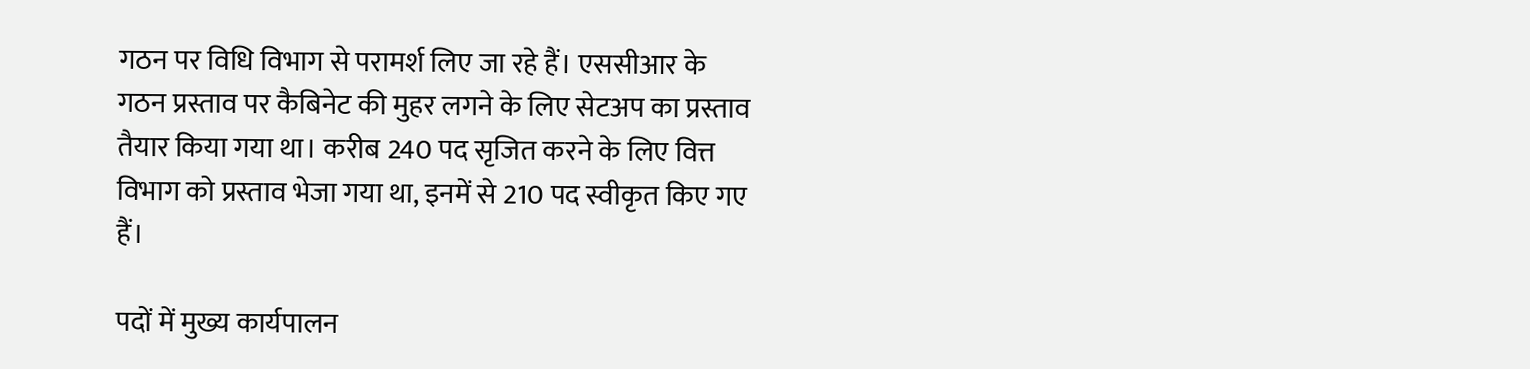गठन पर विधि विभाग से परामर्श लिए जा रहे हैं। एससीआर के गठन प्रस्ताव पर कैबिनेट की मुहर लगने के लिए सेटअप का प्रस्ताव तैयार किया गया था। करीब 240 पद सृजित करने के लिए वित्त विभाग को प्रस्ताव भेजा गया था, इनमें से 210 पद स्वीकृत किए गए हैं।

पदों में मुख्य कार्यपालन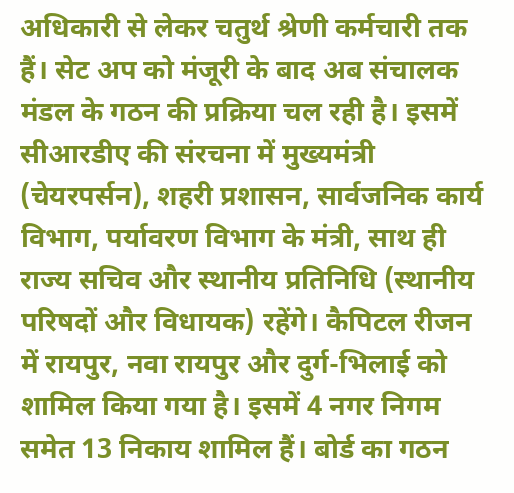अधिकारी से लेकर चतुर्थ श्रेणी कर्मचारी तक हैं। सेट अप को मंजूरी के बाद अब संचालक मंडल के गठन की प्रक्रिया चल रही है। इसमें सीआरडीए की संरचना में मुख्यमंत्री (चेयरपर्सन), शहरी प्रशासन, सार्वजनिक कार्य विभाग, पर्यावरण विभाग के मंत्री, साथ ही राज्य सचिव और स्थानीय प्रतिनिधि (स्थानीय परिषदों और विधायक) रहेंगे। कैपिटल रीजन में रायपुर, नवा रायपुर और दुर्ग-भिलाई को शामिल किया गया है। इसमें 4 नगर निगम समेत 13 निकाय शामिल हैं। बोर्ड का गठन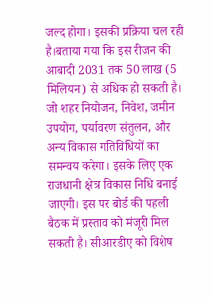जल्द होगा। इसकी प्रक्रिया चल रही है।बताया गया कि इस रीजन की आबादी 2031 तक 50 लाख (5 मिलियन) से अधिक हो सकती है। जो शहर नियोजन, निवेश, जमीन उपयोग, पर्यावरण संतुलन, और अन्य विकास गतिविधियों का समन्वय करेगा। इसके लिए एक राजधानी क्षेत्र विकास निधि बनाई जाएगी। इस पर बोर्ड की पहली बैठक में प्रस्ताव को मंजूरी मिल सकती है। सीआरडीए को विशेष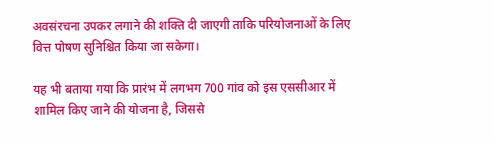अवसंरचना उपकर लगाने की शक्ति दी जाएगी ताकि परियोजनाओं के लिए वित्त पोषण सुनिश्चित किया जा सकेगा।

यह भी बताया गया कि प्रारंभ में लगभग 700 गांव को इस एससीआर में शामिल किए जाने की योजना है, जिससे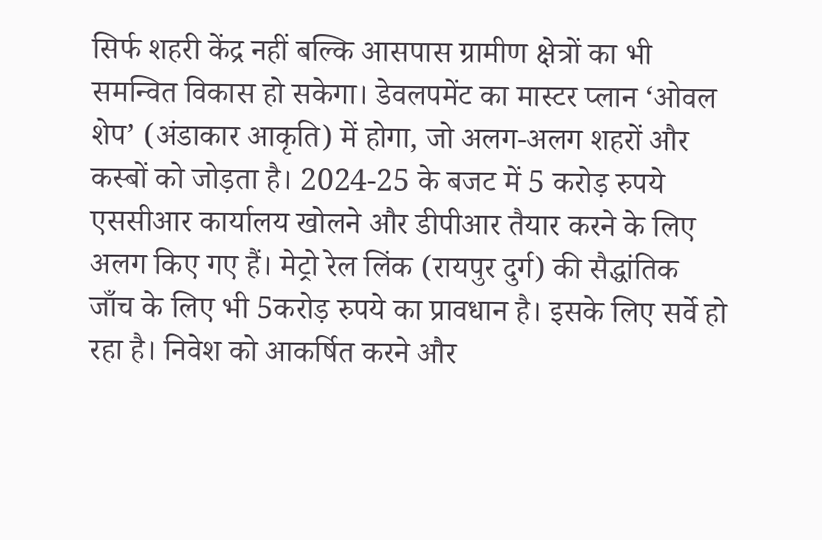सिर्फ शहरी केंद्र नहीं बल्कि आसपास ग्रामीण क्षेत्रों का भी समन्वित विकास हो सकेगा। डेवलपमेंट का मास्टर प्लान ‘ओवल शेप’ (अंडाकार आकृति) में होगा, जो अलग-अलग शहरों और कस्बों को जोड़ता है। 2024-25 के बजट में 5 करोड़ रुपये एससीआर कार्यालय खोलने और डीपीआर तैयार करने के लिए अलग किए गए हैं। मेट्रो रेल लिंक (रायपुर दुर्ग) की सैद्धांतिक जाँच के लिए भी 5करोड़ रुपये का प्रावधान है। इसके लिए सर्वे हो रहा है। निवेश को आकर्षित करने और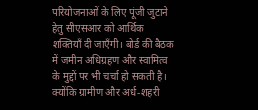परियोजनाओं के लिए पूंजी जुटाने हेतु सीएसआर को आर्थिक शक्तियाँ दी जाएँगी। बोर्ड की बैठक में जमीन अधिग्रहण और स्वामित्व के मुद्दों पर भी चर्चा हो सकती है। क्योंकि ग्रामीण और अर्ध-शहरी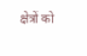क्षेत्रों को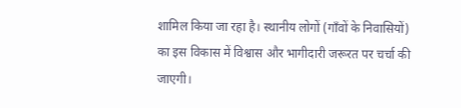शामिल किया जा रहा है। स्थानीय लोगों (गाँवों के निवासियों) का इस विकास में विश्वास और भागीदारी जरूरत पर चर्चा की जाएगी।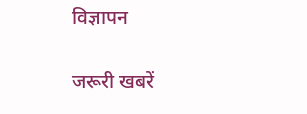विज्ञापन

जरूरी खबरें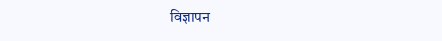विज्ञापन